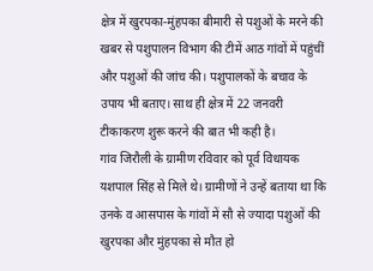क्षेत्र में खुरपका-मुंहपका बीमारी से पशुओं के मरने की खबर से पशुपालन विभाग की टीमें आठ गांवों में पहुंचीं और पशुओं की जांच की। पशुपालकों के बचाव के उपाय भी बताए। साथ ही क्षेत्र में 22 जनवरी टीकाकरण शुरू करने की बात भी कही है।
गांव जिरौली के ग्रामीण रविवार को पूर्व विधायक यशपाल सिंह से मिले थे। ग्रामीणों ने उन्हें बताया था कि उनके व आसपास के गांवों में सौ से ज्यादा पशुओं की खुरपका और मुंहपका से मौत हो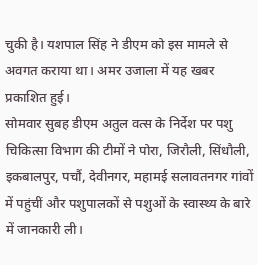चुकी है। यशपाल सिंह ने डीएम को इस मामले से अवगत कराया था। अमर उजाला में यह खबर प्रकाशित हुई।
सोमवार सुबह डीएम अतुल वत्स के निर्देश पर पशु चिकित्सा विभाग की टीमों ने पोरा, जिरौली, सिंधौली, इकबालपुर, पचौं, देवीनगर, महामई सलावतनगर गांवों में पहुंचीं और पशुपालकों से पशुओं के स्वास्थ्य के बारे में जानकारी ली।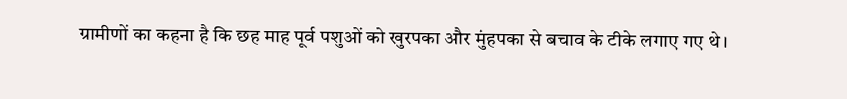ग्रामीणों का कहना है कि छह माह पूर्व पशुओं को खुरपका और मुंहपका से बचाव के टीके लगाए गए थे।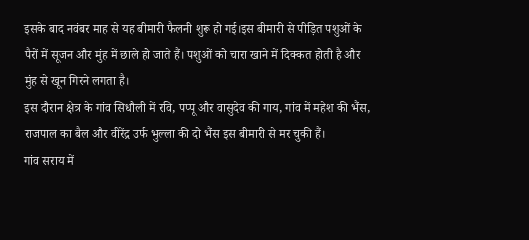इसके बाद नवंबर माह से यह बीमारी फैलनी शुरू हो गई।इस बीमारी से पीड़ित पशुओं के पैरों में सूजन और मुंह में छाले हो जाते हैं। पशुओं को चारा खाने में दिक्कत होती है और मुंह से खून गिरने लगता है।
इस दौरान क्षेत्र के गांव सिधौली में रवि, पप्पू और वासुदेव की गाय, गांव में महेश की भैंस, राजपाल का बैल और वीरेंद्र उर्फ भुल्ला की दो भैंस इस बीमारी से मर चुकी हैं।
गांव सराय में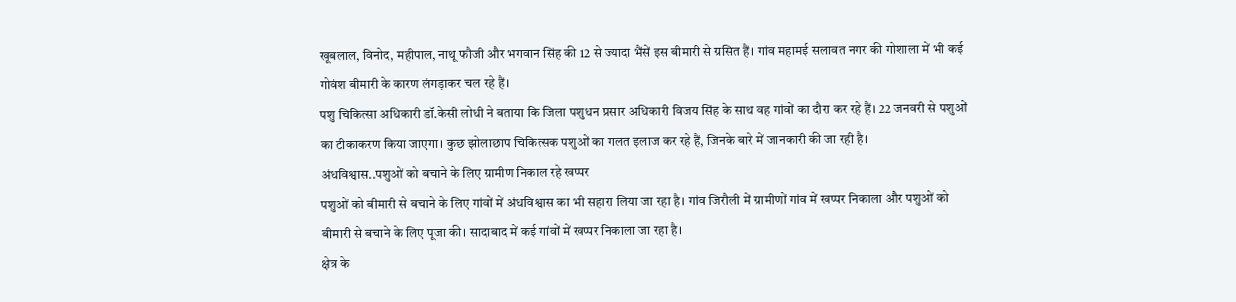खूबलाल, विनोद, महीपाल, नाथू फौजी और भगवान सिंह की 12 से ज्यादा भैंसें इस बीमारी से ग्रसित हैं। गांव महामई सलावत नगर की गोशाला में भी कई गोवंश बीमारी के कारण लंगड़ाकर चल रहे हैं।
पशु चिकित्सा अधिकारी डॉ.केसी लोधी ने बताया कि जिला पशुधन प्रसार अधिकारी विजय सिंह के साथ वह गांवों का दौरा कर रहे हैं। 22 जनवरी से पशुओं का टीकाकरण किया जाएगा। कुछ झोलाछाप चिकित्सक पशुओं का गलत इलाज कर रहे हैं, जिनके बारे में जानकारी की जा रही है।
अंधविश्वास..पशुओं को बचाने के लिए ग्रामीण निकाल रहे खप्पर
पशुओं को बीमारी से बचाने के लिए गांवों में अंधविश्वास का भी सहारा लिया जा रहा है। गांव जिरौली में ग्रामीणों गांव में खप्पर निकाला और पशुओं को बीमारी से बचाने के लिए पूजा की। सादाबाद में कई गांवों में खप्पर निकाला जा रहा है।
क्षेत्र के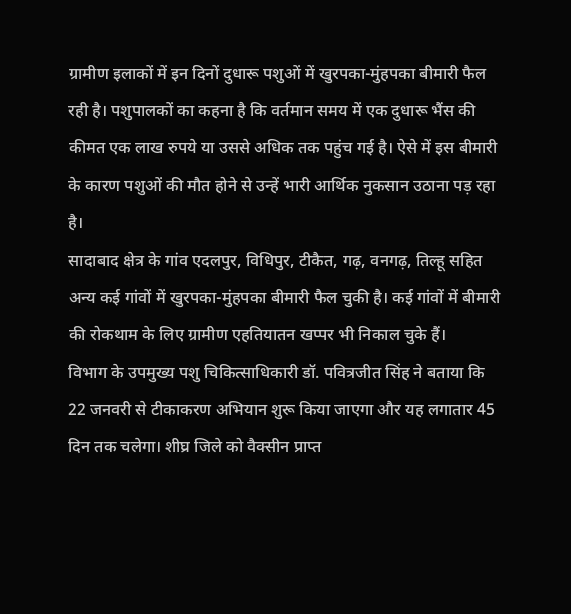ग्रामीण इलाकों में इन दिनों दुधारू पशुओं में खुरपका-मुंहपका बीमारी फैल रही है। पशुपालकों का कहना है कि वर्तमान समय में एक दुधारू भैंस की कीमत एक लाख रुपये या उससे अधिक तक पहुंच गई है। ऐसे में इस बीमारी के कारण पशुओं की मौत होने से उन्हें भारी आर्थिक नुकसान उठाना पड़ रहा है।
सादाबाद क्षेत्र के गांव एदलपुर, विधिपुर, टीकैत, गढ़, वनगढ़, तिल्हू सहित अन्य कई गांवों में खुरपका-मुंहपका बीमारी फैल चुकी है। कई गांवों में बीमारी की रोकथाम के लिए ग्रामीण एहतियातन खप्पर भी निकाल चुके हैं।
विभाग के उपमुख्य पशु चिकित्साधिकारी डॉ. पवित्रजीत सिंह ने बताया कि 22 जनवरी से टीकाकरण अभियान शुरू किया जाएगा और यह लगातार 45 दिन तक चलेगा। शीघ्र जिले को वैक्सीन प्राप्त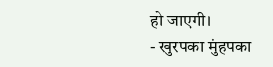हो जाएगी।
- खुरपका मुंहपका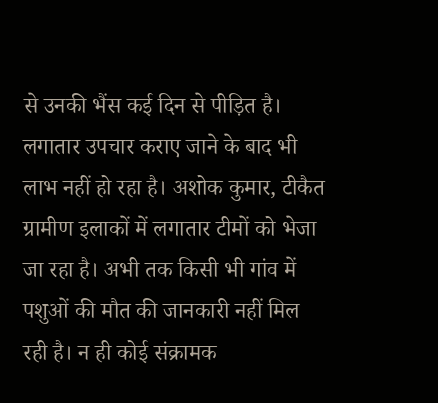से उनकी भैंस कई दिन से पीड़ित है। लगातार उपचार कराए जाने के बाद भी लाभ नहीं हो रहा है। अशोक कुमार, टीकैत
ग्रामीण इलाकों में लगातार टीमों को भेजा जा रहा है। अभी तक किसी भी गांव में पशुओं की मौत की जानकारी नहीं मिल रही है। न ही कोई संक्रामक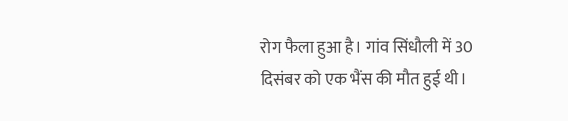रोग फैला हुआ है। गांव सिंधौली में 30 दिसंबर को एक भैंस की मौत हुई थी।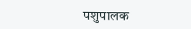पशुपालक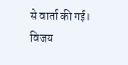से वार्ता की गई।
विजय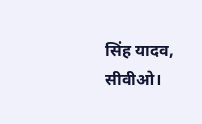सिंह यादव, सीवीओ।